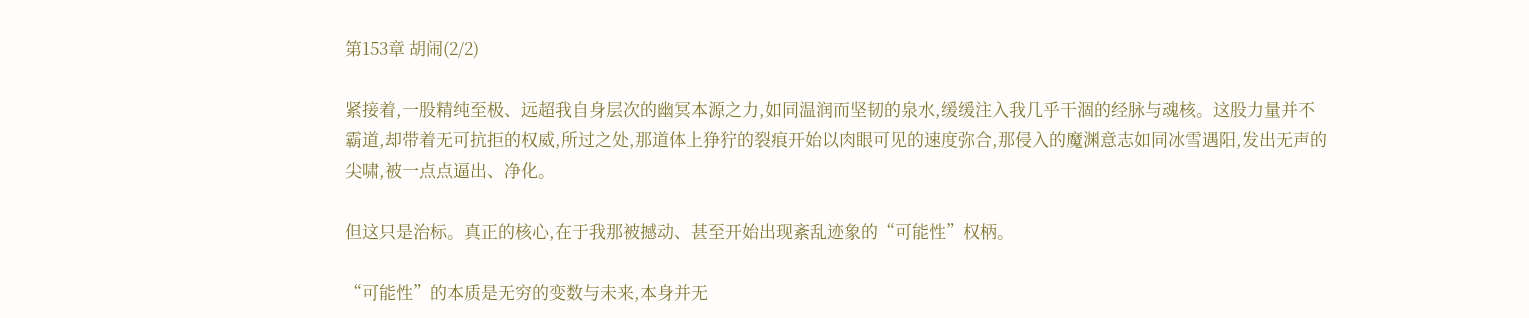第153章 胡闹(2/2)

紧接着,一股精纯至极、远超我自身层次的幽冥本源之力,如同温润而坚韧的泉水,缓缓注入我几乎干涸的经脉与魂核。这股力量并不霸道,却带着无可抗拒的权威,所过之处,那道体上狰狞的裂痕开始以肉眼可见的速度弥合,那侵入的魔渊意志如同冰雪遇阳,发出无声的尖啸,被一点点逼出、净化。

但这只是治标。真正的核心,在于我那被撼动、甚至开始出现紊乱迹象的“可能性”权柄。

“可能性”的本质是无穷的变数与未来,本身并无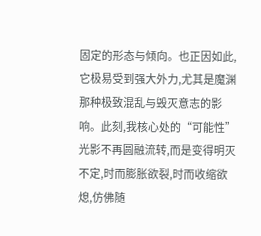固定的形态与倾向。也正因如此,它极易受到强大外力,尤其是魔渊那种极致混乱与毁灭意志的影响。此刻,我核心处的“可能性”光影不再圆融流转,而是变得明灭不定,时而膨胀欲裂,时而收缩欲熄,仿佛随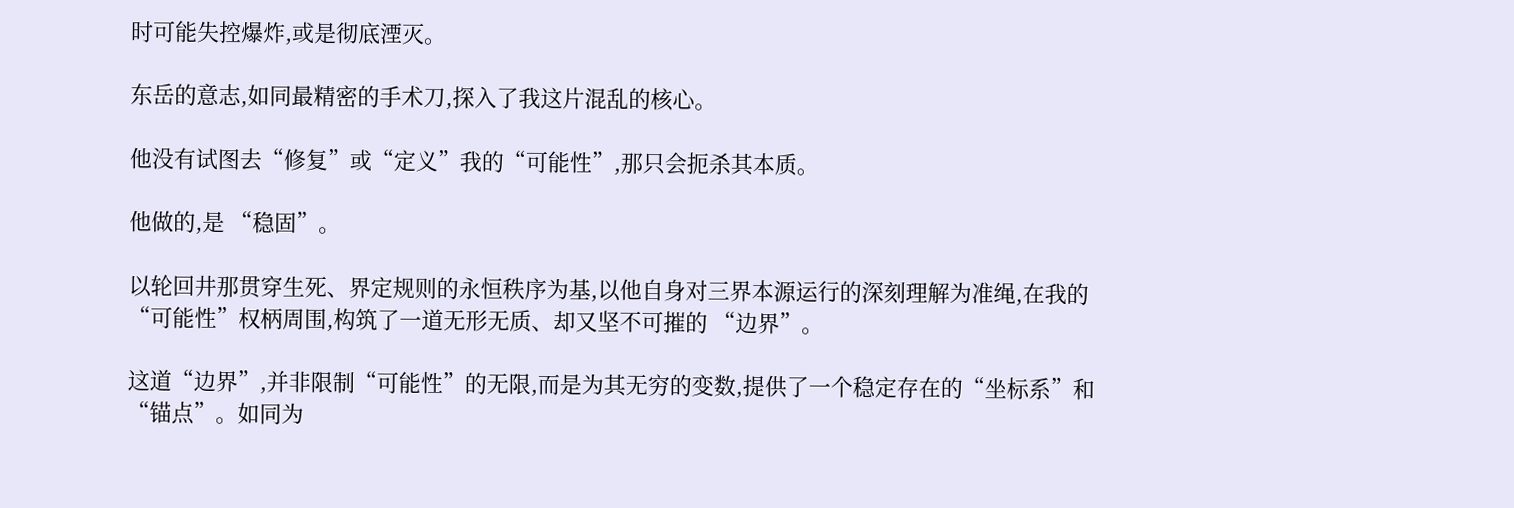时可能失控爆炸,或是彻底湮灭。

东岳的意志,如同最精密的手术刀,探入了我这片混乱的核心。

他没有试图去“修复”或“定义”我的“可能性”,那只会扼杀其本质。

他做的,是 “稳固”。

以轮回井那贯穿生死、界定规则的永恒秩序为基,以他自身对三界本源运行的深刻理解为准绳,在我的“可能性”权柄周围,构筑了一道无形无质、却又坚不可摧的 “边界”。

这道“边界”,并非限制“可能性”的无限,而是为其无穷的变数,提供了一个稳定存在的“坐标系”和“锚点”。如同为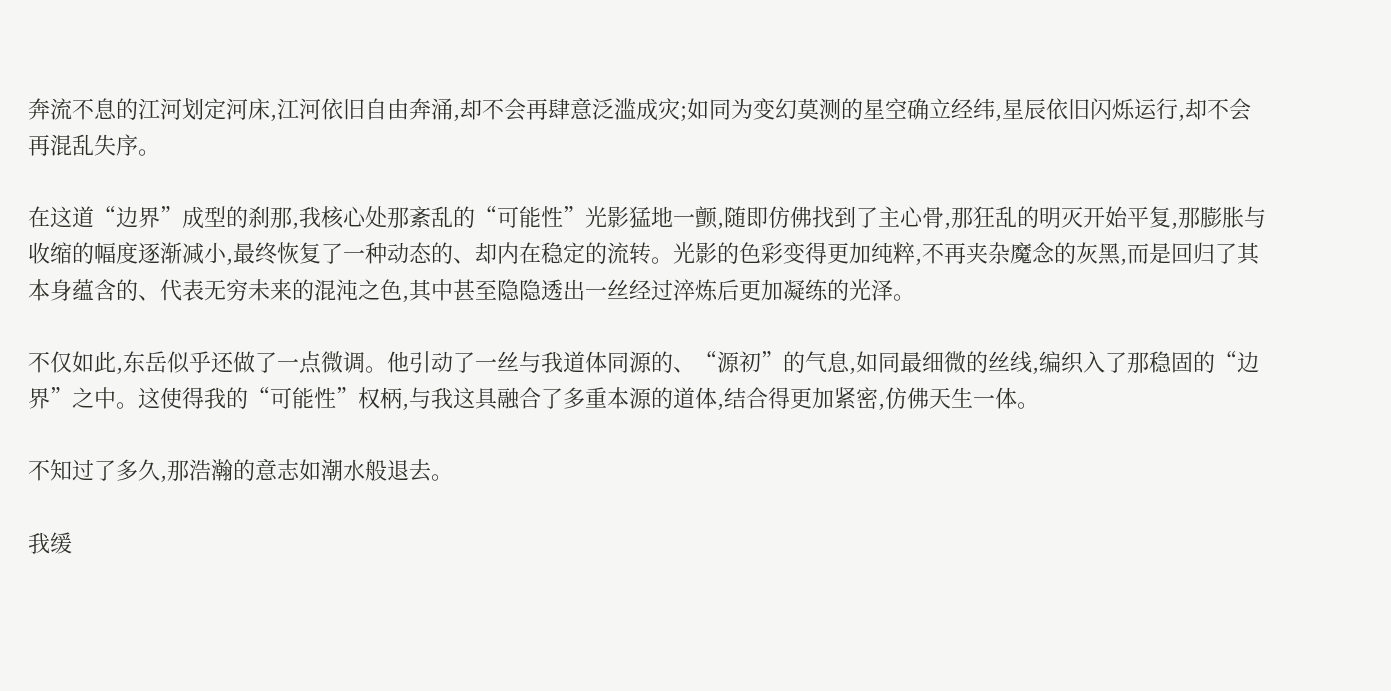奔流不息的江河划定河床,江河依旧自由奔涌,却不会再肆意泛滥成灾;如同为变幻莫测的星空确立经纬,星辰依旧闪烁运行,却不会再混乱失序。

在这道“边界”成型的刹那,我核心处那紊乱的“可能性”光影猛地一颤,随即仿佛找到了主心骨,那狂乱的明灭开始平复,那膨胀与收缩的幅度逐渐减小,最终恢复了一种动态的、却内在稳定的流转。光影的色彩变得更加纯粹,不再夹杂魔念的灰黑,而是回归了其本身蕴含的、代表无穷未来的混沌之色,其中甚至隐隐透出一丝经过淬炼后更加凝练的光泽。

不仅如此,东岳似乎还做了一点微调。他引动了一丝与我道体同源的、“源初”的气息,如同最细微的丝线,编织入了那稳固的“边界”之中。这使得我的“可能性”权柄,与我这具融合了多重本源的道体,结合得更加紧密,仿佛天生一体。

不知过了多久,那浩瀚的意志如潮水般退去。

我缓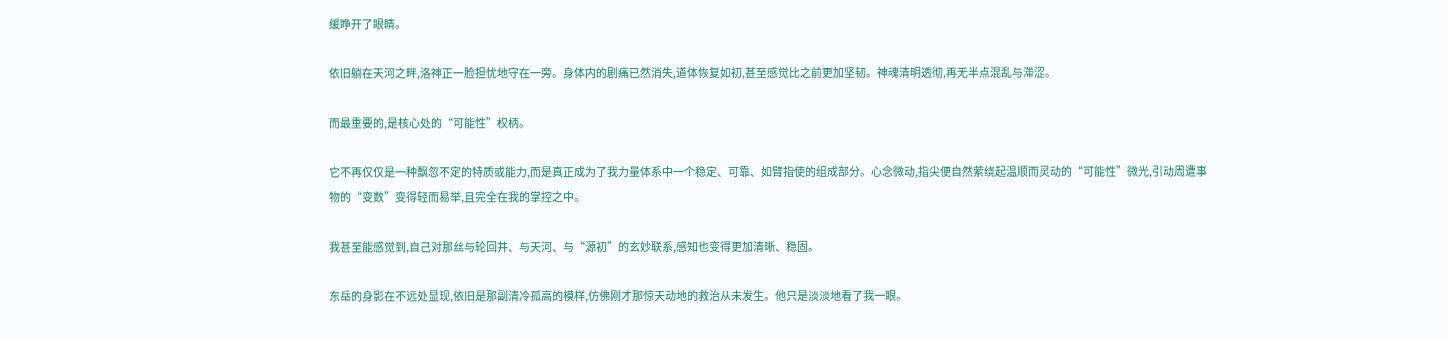缓睁开了眼睛。

依旧躺在天河之畔,洛神正一脸担忧地守在一旁。身体内的剧痛已然消失,道体恢复如初,甚至感觉比之前更加坚韧。神魂清明透彻,再无半点混乱与滞涩。

而最重要的,是核心处的“可能性”权柄。

它不再仅仅是一种飘忽不定的特质或能力,而是真正成为了我力量体系中一个稳定、可靠、如臂指使的组成部分。心念微动,指尖便自然萦绕起温顺而灵动的“可能性”微光,引动周遭事物的“变数”变得轻而易举,且完全在我的掌控之中。

我甚至能感觉到,自己对那丝与轮回井、与天河、与“源初”的玄妙联系,感知也变得更加清晰、稳固。

东岳的身影在不远处显现,依旧是那副清冷孤高的模样,仿佛刚才那惊天动地的救治从未发生。他只是淡淡地看了我一眼。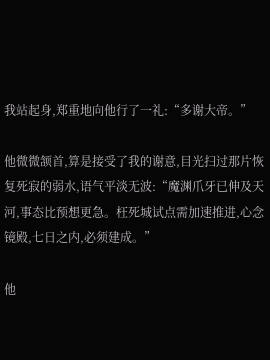我站起身,郑重地向他行了一礼:“多谢大帝。”

他微微颔首,算是接受了我的谢意,目光扫过那片恢复死寂的弱水,语气平淡无波:“魔渊爪牙已伸及天河,事态比预想更急。枉死城试点需加速推进,心念镜殿,七日之内,必须建成。”

他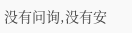没有问询,没有安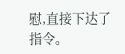慰,直接下达了指令。